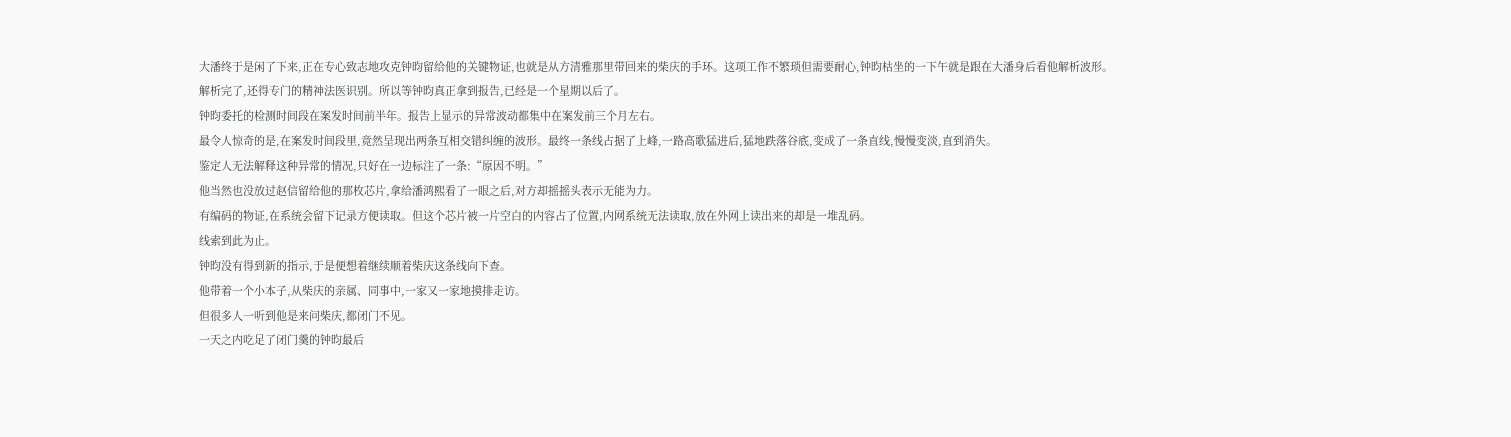大潘终于是闲了下来,正在专心致志地攻克钟昀留给他的关键物证,也就是从方清雅那里带回来的柴庆的手环。这项工作不繁琐但需要耐心,钟昀枯坐的一下午就是跟在大潘身后看他解析波形。
解析完了,还得专门的精神法医识别。所以等钟昀真正拿到报告,已经是一个星期以后了。
钟昀委托的检测时间段在案发时间前半年。报告上显示的异常波动都集中在案发前三个月左右。
最令人惊奇的是,在案发时间段里,竟然呈现出两条互相交错纠缠的波形。最终一条线占据了上峰,一路高歌猛进后,猛地跌落谷底,变成了一条直线,慢慢变淡,直到消失。
鉴定人无法解释这种异常的情况,只好在一边标注了一条:“原因不明。”
他当然也没放过赵信留给他的那枚芯片,拿给潘鸿熙看了一眼之后,对方却摇摇头表示无能为力。
有编码的物证,在系统会留下记录方便读取。但这个芯片被一片空白的内容占了位置,内网系统无法读取,放在外网上读出来的却是一堆乱码。
线索到此为止。
钟昀没有得到新的指示,于是便想着继续顺着柴庆这条线向下查。
他带着一个小本子,从柴庆的亲属、同事中,一家又一家地摸排走访。
但很多人一听到他是来问柴庆,都闭门不见。
一天之内吃足了闭门羹的钟昀最后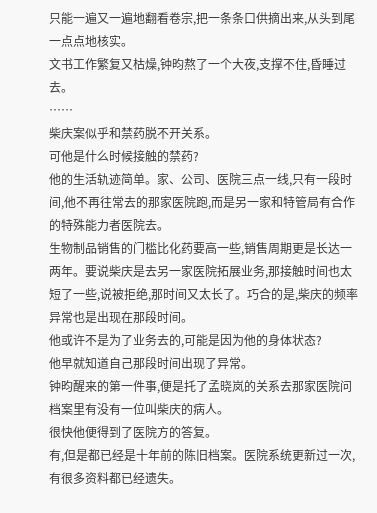只能一遍又一遍地翻看卷宗,把一条条口供摘出来,从头到尾一点点地核实。
文书工作繁复又枯燥,钟昀熬了一个大夜,支撑不住,昏睡过去。
……
柴庆案似乎和禁药脱不开关系。
可他是什么时候接触的禁药?
他的生活轨迹简单。家、公司、医院三点一线,只有一段时间,他不再往常去的那家医院跑,而是另一家和特管局有合作的特殊能力者医院去。
生物制品销售的门槛比化药要高一些,销售周期更是长达一两年。要说柴庆是去另一家医院拓展业务,那接触时间也太短了一些,说被拒绝,那时间又太长了。巧合的是,柴庆的频率异常也是出现在那段时间。
他或许不是为了业务去的,可能是因为他的身体状态?
他早就知道自己那段时间出现了异常。
钟昀醒来的第一件事,便是托了孟晓岚的关系去那家医院问档案里有没有一位叫柴庆的病人。
很快他便得到了医院方的答复。
有,但是都已经是十年前的陈旧档案。医院系统更新过一次,有很多资料都已经遗失。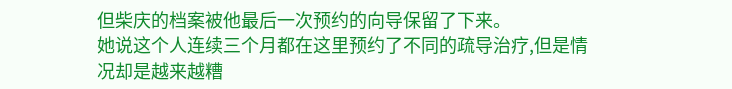但柴庆的档案被他最后一次预约的向导保留了下来。
她说这个人连续三个月都在这里预约了不同的疏导治疗,但是情况却是越来越糟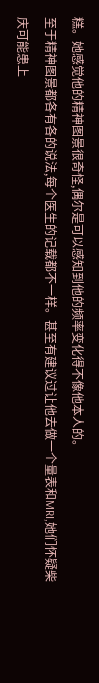糕。她感觉他的精神图景很奇怪,偶尔是可以感知到他的频率变化得不像他本人的。
至于精神图景都各有各的说法,每个医生的记载都不一样。甚至有建议过让他去做一个量表和MRI,她们怀疑柴庆可能患上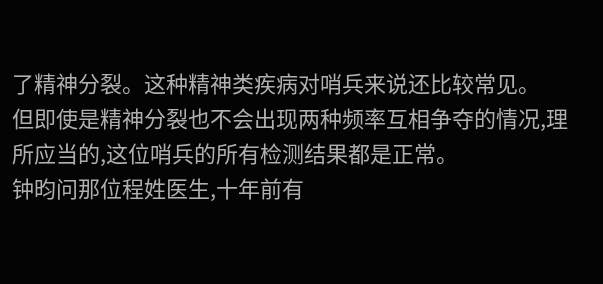了精神分裂。这种精神类疾病对哨兵来说还比较常见。
但即使是精神分裂也不会出现两种频率互相争夺的情况,理所应当的,这位哨兵的所有检测结果都是正常。
钟昀问那位程姓医生,十年前有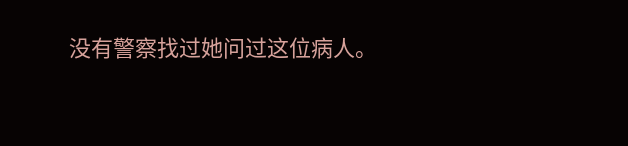没有警察找过她问过这位病人。